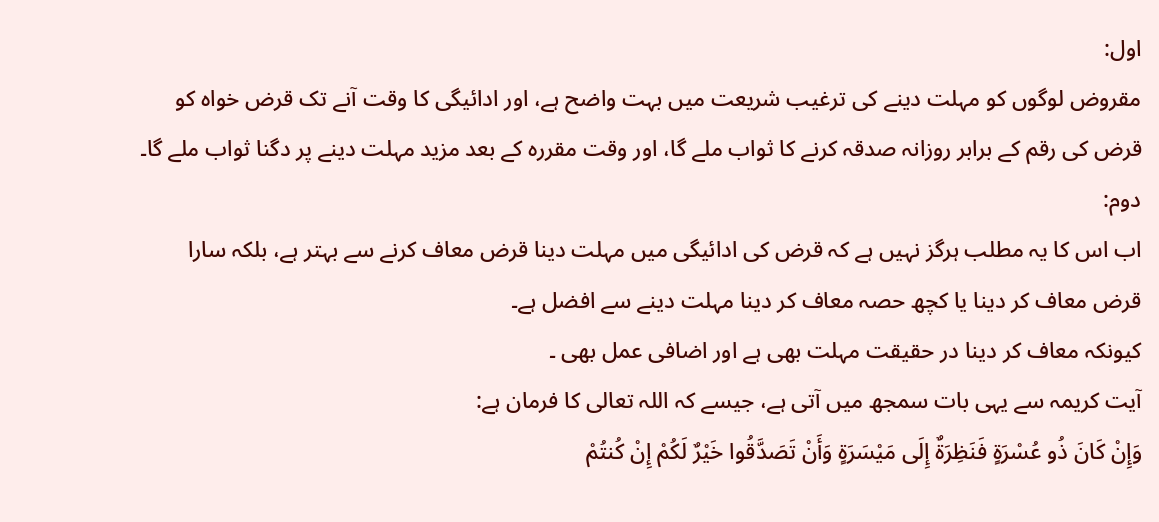اول:
مقروض لوگوں کو مہلت دینے کی ترغیب شریعت میں بہت واضح ہے، اور ادائیگی کا وقت آنے تک قرض خواہ کو قرض کی رقم کے برابر روزانہ صدقہ کرنے کا ثواب ملے گا، اور وقت مقررہ کے بعد مزید مہلت دینے پر دگنا ثواب ملے گا۔
دوم:
اب اس کا یہ مطلب ہرگز نہیں ہے کہ قرض کی ادائیگی میں مہلت دینا قرض معاف کرنے سے بہتر ہے، بلکہ سارا قرض معاف کر دینا یا کچھ حصہ معاف کر دینا مہلت دینے سے افضل ہے۔
کیونکہ معاف کر دینا در حقیقت مہلت بھی ہے اور اضافی عمل بھی ۔
آیت کریمہ سے یہی بات سمجھ میں آتی ہے، جیسے کہ اللہ تعالی کا فرمان ہے:
وَإِنْ كَانَ ذُو عُسْرَةٍ فَنَظِرَةٌ إِلَى مَيْسَرَةٍ وَأَنْ تَصَدَّقُوا خَيْرٌ لَكُمْ إِنْ كُنتُمْ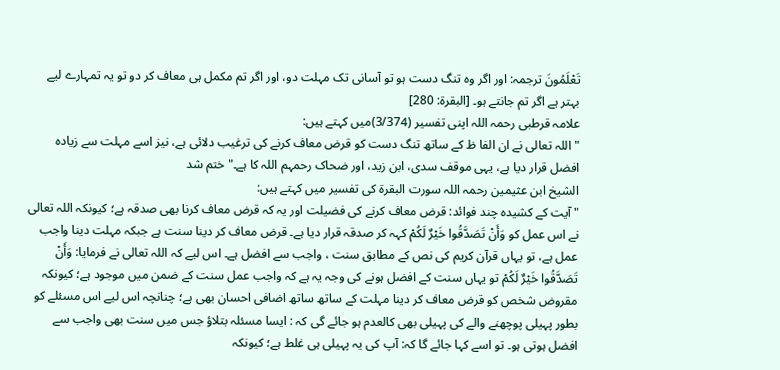تَعْلَمُونَ ترجمہ: اور اگر وہ تنگ دست ہو تو آسانی تک مہلت دو، اور اگر تم مکمل ہی معاف کر دو تو یہ تمہارے لیے بہتر ہے اگر تم جانتے ہو۔ [البقرۃ: 280]
علامہ قرطبی رحمہ اللہ اپنی تفسیر (3/374)میں کہتے ہیں:
"اللہ تعالی نے ان الفا ظ کے ساتھ تنگ دست کو قرض معاف کرنے کی ترغیب دلائی ہے، نیز اسے مہلت سے زیادہ افضل قرار دیا ہے، یہی موقف سدی، ابن زید، اور ضحاک رحمہم اللہ کا ہے۔" ختم شد
الشیخ ابن عثیمین رحمہ اللہ سورت البقرۃ کی تفسیر میں کہتے ہیں:
" آیت کے کشیدہ چند فوائد: قرض معاف کرنے کی فضیلت اور یہ کہ قرض معاف کرنا بھی صدقہ ہے؛ کیونکہ اللہ تعالی نے اس عمل کو وَأَنْ تَصَدَّقُوا خَيْرٌ لَكُمْ کہہ کر صدقہ قرار دیا ہے۔ قرض معاف کر دینا سنت ہے جبکہ مہلت دینا واجب عمل ہے، تو یہاں قرآن کریم کی نص کے مطابق سنت ، واجب سے افضل ہے۔ اس لیے کہ اللہ تعالی نے فرمایا: وَأَنْ تَصَدَّقُوا خَيْرٌ لَكُمْ تو یہاں سنت کے افضل ہونے کی وجہ یہ ہے کہ واجب عمل سنت کے ضمن میں موجود ہے؛ کیونکہ مقروض شخص کو قرض معاف کر دینا مہلت کے ساتھ ساتھ اضافی احسان بھی ہے؛ چنانچہ اس لیے اس مسئلے کو بطور پہیلی پوچھنے والے کی پہیلی بھی کالعدم ہو جائے گی کہ : ایسا مسئلہ بتلاؤ جس میں سنت بھی واجب سے افضل ہوتی ہو۔ تو اسے کہا جائے گا کہ: آپ کی یہ پہیلی ہی غلط ہے؛ کیونکہ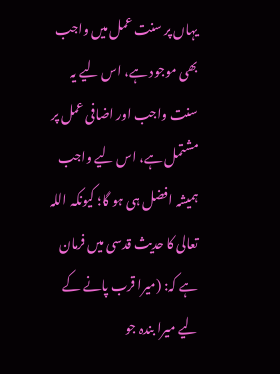یہاں پر سنت عمل میں واجب بھی موجود ہے، اس لیے یہ سنت واجب اور اضافی عمل پر مشتمل ہے، اس لیے واجب ہمیشہ افضل ہی ہو گا؛ کیونکہ اللہ تعالی کا حدیث قدسی میں فرمان ہے کہ: (میرا قرب پانے کے لیے میرا بندہ جو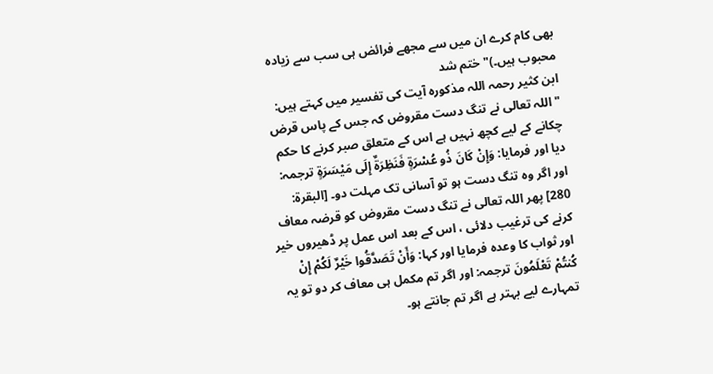بھی کام کرے ان میں سے مجھے فرائض ہی سب سے زیادہ محبوب ہیں۔)" ختم شد
ابن کثیر رحمہ اللہ مذکورہ آیت کی تفسیر میں کہتے ہیں:
"اللہ تعالی نے تنگ دست مقروض کہ جس کے پاس قرض چکانے کے لیے کچھ نہیں ہے اس کے متعلق صبر کرنے کا حکم دیا اور فرمایا: وَإِنْ كَانَ ذُو عُسْرَةٍ فَنَظِرَةٌ إِلَى مَيْسَرَةٍ ترجمہ: اور اگر وہ تنگ دست ہو تو آسانی تک مہلت دو۔ [البقرۃ: 280] پھر اللہ تعالی نے تنگ دست مقروض کو قرضہ معاف کرنے کی ترغیب دلائی ، اس کے بعد اس عمل پر ڈھیروں خیر اور ثواب کا وعدہ فرمایا اور کہا: وَأَنْ تَصَدَّقُوا خَيْرٌ لَكُمْ إِنْ كُنتُمْ تَعْلَمُونَ ترجمہ: اور اگر تم مکمل ہی معاف کر دو تو یہ تمہارے لیے بہتر ہے اگر تم جانتے ہو۔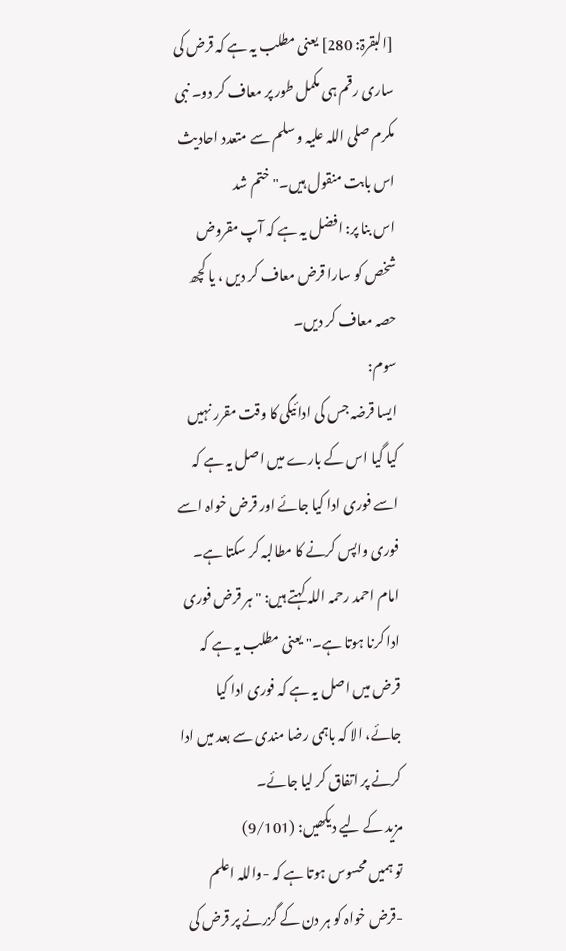[البقرۃ: 280] یعنی مطلب یہ ہے کہ قرض کی ساری رقم ہی مکمل طور پر معاف کر دو۔ نبی مکرم صلی اللہ علیہ و سلم سے متعدد احادیث اس بابت منقول ہیں۔" ختم شد
اس بنا پر: افضل یہ ہے کہ آپ مقروض شخص کو سارا قرض معاف کر دیں ، یا کچھ حصہ معاف کر دیں۔
سوم:
ایسا قرضہ جس کی ادائیگی کا وقت مقرر نہیں کیا گیا اس کے بارے میں اصل یہ ہے کہ اسے فوری ادا کیا جائے اور قرض خواہ اسے فوری واپس کرنے کا مطالبہ کر سکتا ہے۔
امام احمد رحمہ اللہ کہتے ہیں: "ہر قرض فوری ادا کرنا ہوتا ہے۔" یعنی مطلب یہ ہے کہ قرض میں اصل یہ ہے کہ فوری ادا کیا جائے، الا کہ باہمی رضا مندی سے بعد میں ادا کرنے پر اتفاق کر لیا جائے۔
مزید کے لیے دیکھیں: (9/101)
تو ہمیں محسوس ہوتا ہے کہ -واللہ اعلم -قرض خواہ کو ہر دن کے گزرنے پر قرض کی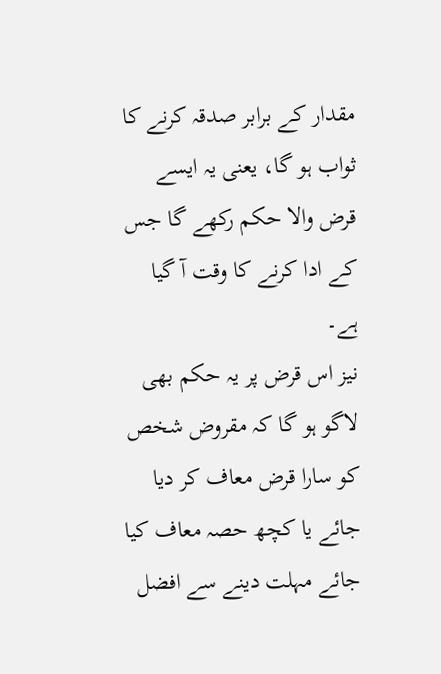مقدار کے برابر صدقہ کرنے کا ثواب ہو گا، یعنی یہ ایسے قرض والا حکم رکھے گا جس کے ادا کرنے کا وقت آ گیا ہے۔
نیز اس قرض پر یہ حکم بھی لاگو ہو گا کہ مقروض شخص کو سارا قرض معاف کر دیا جائے یا کچھ حصہ معاف کیا جائے مہلت دینے سے افضل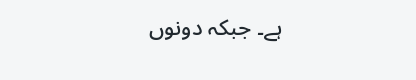ہے۔ جبکہ دونوں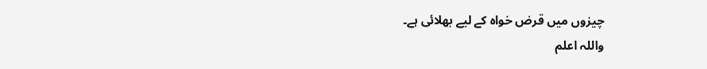چیزوں میں قرض خواہ کے لیے بھلائی ہے۔
واللہ اعلم